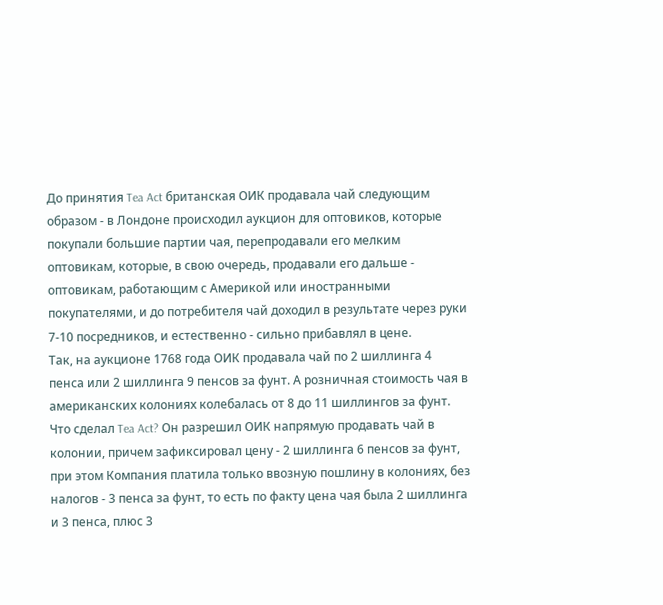До принятия Tea Act британская ОИК продавала чай следующим образом - в Лондоне происходил аукцион для оптовиков, которые покупали большие партии чая, перепродавали его мелким оптовикам, которые, в свою очередь, продавали его дальше - оптовикам, работающим с Америкой или иностранными покупателями, и до потребителя чай доходил в результате через руки 7-10 посредников, и естественно - сильно прибавлял в цене.
Так, на аукционе 1768 года ОИК продавала чай по 2 шиллинга 4 пенса или 2 шиллинга 9 пенсов за фунт. А розничная стоимость чая в американских колониях колебалась от 8 до 11 шиллингов за фунт.
Что сделал Tea Act? Он разрешил ОИК напрямую продавать чай в колонии, причем зафиксировал цену - 2 шиллинга 6 пенсов за фунт, при этом Компания платила только ввозную пошлину в колониях, без налогов - 3 пенса за фунт, то есть по факту цена чая была 2 шиллинга и 3 пенса, плюс 3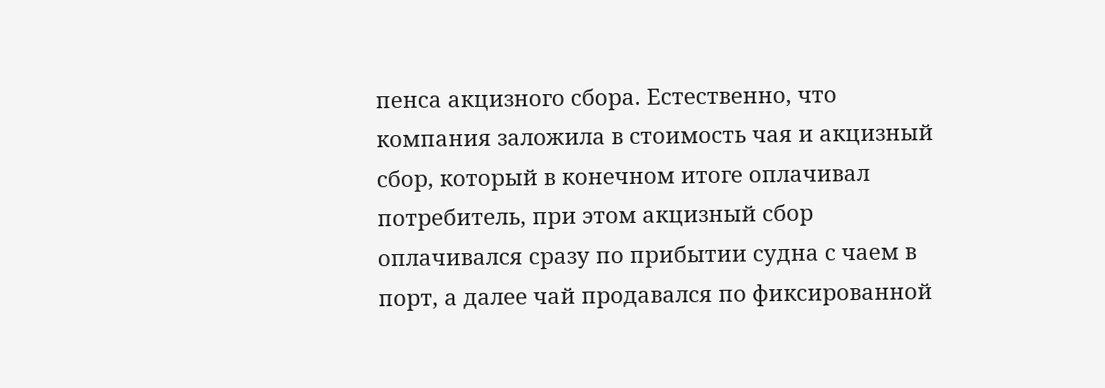пенса акцизного сбора. Естественно, что компания заложила в стоимость чая и акцизный сбор, который в конечном итоге оплачивал потребитель, при этом акцизный сбор оплачивался сразу по прибытии судна с чаем в порт, а далее чай продавался по фиксированной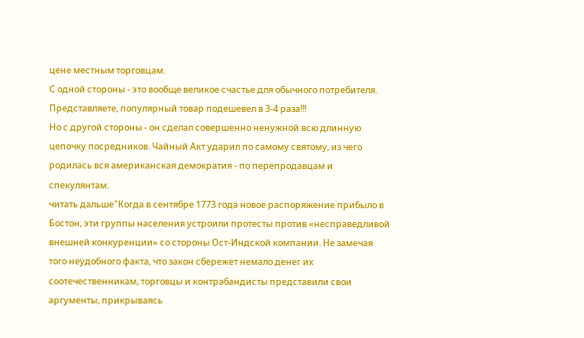цене местным торговцам.
С одной стороны - это вообще великое счастье для обычного потребителя. Представляете, популярный товар подешевел в 3-4 раза!!!
Но с другой стороны - он сделал совершенно ненужной всю длинную цепочку посредников. Чайный Акт ударил по самому святому, из чего родилась вся американская демократия - по перепродавцам и спекулянтам.
читать дальше"Когда в сентябре 1773 года новое распоряжение прибыло в Бостон, эти группы населения устроили протесты против «несправедливой внешней конкуренции» со стороны Ост-Индской компании. Не замечая того неудобного факта, что закон сбережет немало денег их соотечественникам, торговцы и контрабандисты представили свои аргументы, прикрываясь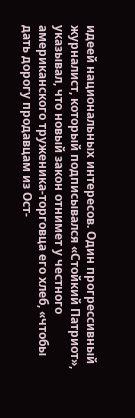идеей национальных интересов. Один прогрессивный журналист, который подписывался «Стойкий Патриот», указывал, что новый закон отнимет у честного американского труженика-торговца его хлеб, «чтобы дать дорогу продавцам из Ост-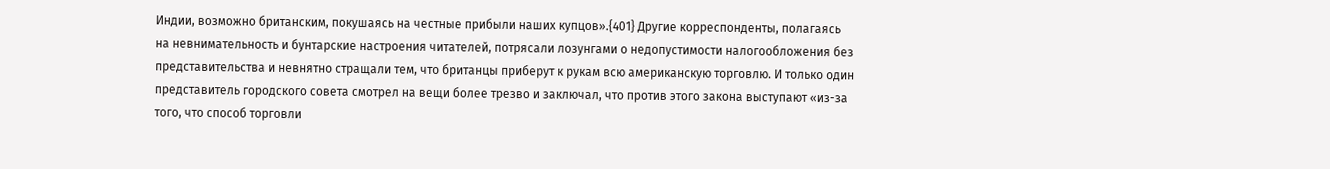Индии, возможно британским, покушаясь на честные прибыли наших купцов».{401} Другие корреспонденты, полагаясь на невнимательность и бунтарские настроения читателей, потрясали лозунгами о недопустимости налогообложения без представительства и невнятно стращали тем, что британцы приберут к рукам всю американскую торговлю. И только один представитель городского совета смотрел на вещи более трезво и заключал, что против этого закона выступают «из-за того, что способ торговли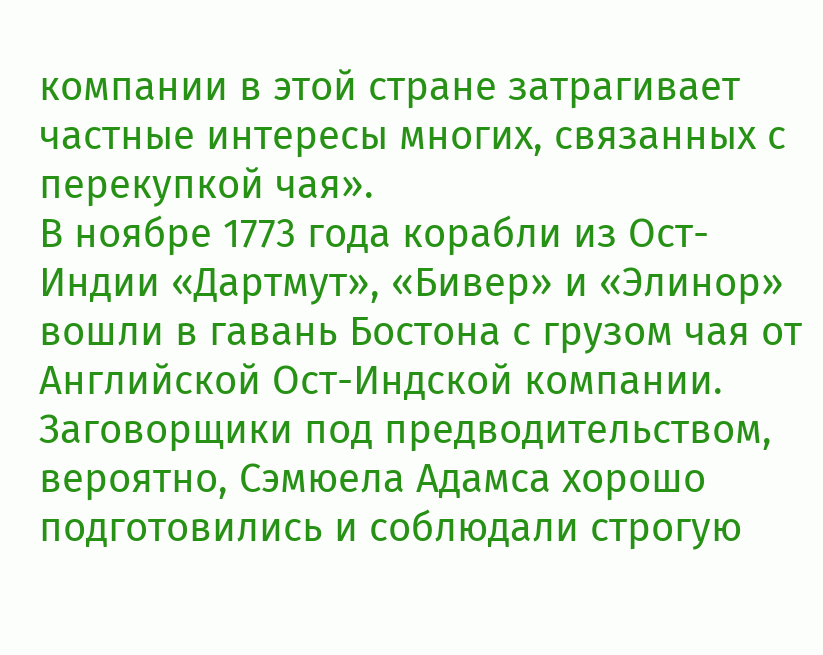компании в этой стране затрагивает частные интересы многих, связанных с перекупкой чая».
В ноябре 1773 года корабли из Ост-Индии «Дартмут», «Бивер» и «Элинор» вошли в гавань Бостона с грузом чая от Английской Ост-Индской компании. Заговорщики под предводительством, вероятно, Сэмюела Адамса хорошо подготовились и соблюдали строгую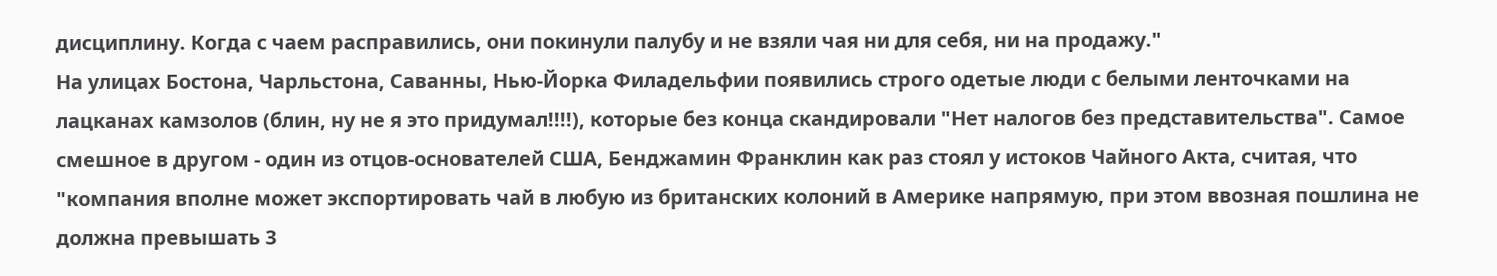дисциплину. Когда с чаем расправились, они покинули палубу и не взяли чая ни для себя, ни на продажу."
На улицах Бостона, Чарльстона, Саванны, Нью-Йорка Филадельфии появились строго одетые люди с белыми ленточками на лацканах камзолов (блин, ну не я это придумал!!!!), которые без конца скандировали "Нет налогов без представительства". Самое смешное в другом - один из отцов-основателей США, Бенджамин Франклин как раз стоял у истоков Чайного Акта, считая, что "компания вполне может экспортировать чай в любую из британских колоний в Америке напрямую, при этом ввозная пошлина не должна превышать 3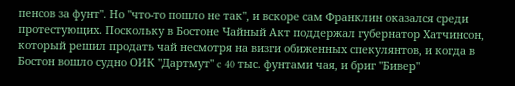пенсов за фунт". Но "что-то пошло не так", и вскоре сам Франклин оказался среди протестующих. Поскольку в Бостоне Чайный Акт поддержал губернатор Хатчинсон, который решил продать чай несмотря на визги обиженных спекулянтов, и когда в Бостон вошло судно ОИК "Дартмут" c 40 тыс. фунтами чая, и бриг "Бивер"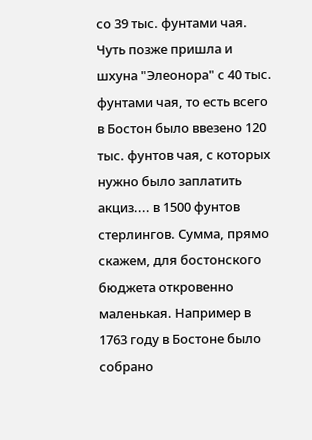со 39 тыс. фунтами чая. Чуть позже пришла и шхуна "Элеонора" с 40 тыс. фунтами чая, то есть всего в Бостон было ввезено 120 тыс. фунтов чая, с которых нужно было заплатить акциз.... в 1500 фунтов стерлингов. Сумма, прямо скажем, для бостонского бюджета откровенно маленькая. Например в 1763 году в Бостоне было собрано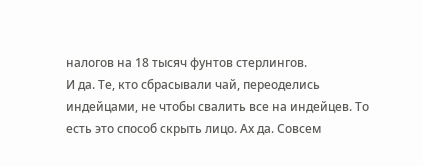налогов на 18 тысяч фунтов стерлингов.
И да. Те, кто сбрасывали чай, переоделись индейцами, не чтобы свалить все на индейцев. То есть это способ скрыть лицо. Ах да. Совсем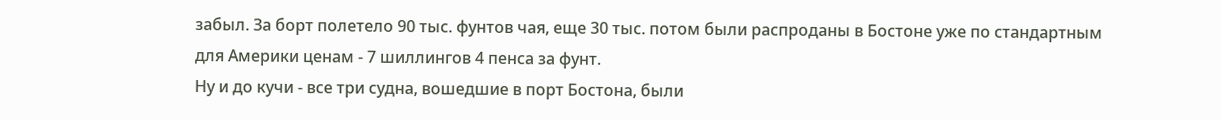забыл. За борт полетело 90 тыс. фунтов чая, еще 30 тыс. потом были распроданы в Бостоне уже по стандартным для Америки ценам - 7 шиллингов 4 пенса за фунт.
Ну и до кучи - все три судна, вошедшие в порт Бостона, были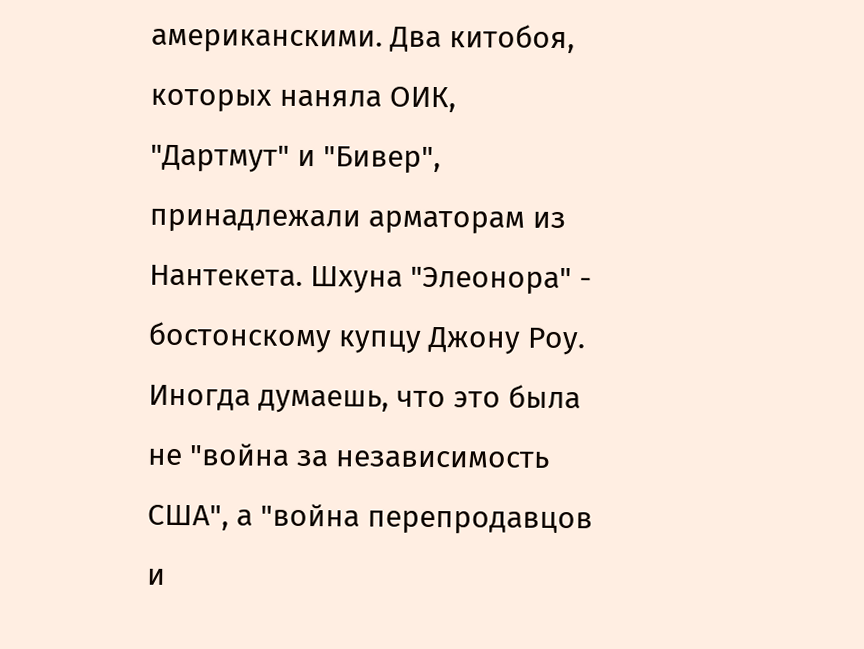американскими. Два китобоя, которых наняла ОИК, "Дартмут" и "Бивер", принадлежали арматорам из Нантекета. Шхуна "Элеонора" - бостонскому купцу Джону Роу.
Иногда думаешь, что это была не "война за независимость США", а "война перепродавцов и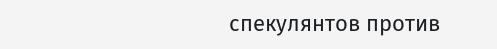спекулянтов против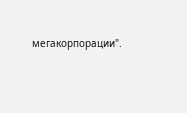мегакорпорации".